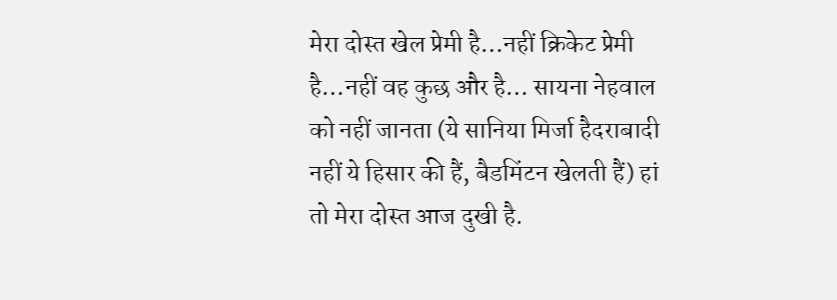मेरा दोस्त खेल प्रेमी है…नहीं क्रिकेट प्रेमी है…नहीं वह कुछ और है… सायना नेहवाल को नहीं जानता (ये सानिया मिर्जा हैदराबादी नहीं ये हिसार की हैं, बैडमिंटन खेलती हैं) हां तो मेरा दोस्त आज दुखी है.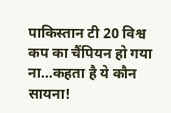पाकिस्तान टी 20 विश्व कप का चैंपियन हो गया ना…कहता है ये कौन सायना!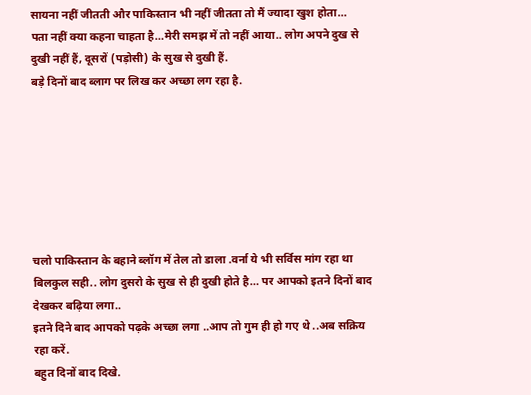सायना नहीं जीतती और पाकिस्तान भी नहीं जीतता तो मैं ज्यादा खुश होता…
पता नहीं क्या कहना चाहता है…मेरी समझ में तो नहीं आया.. लोग अपने दुख से दुखी नहीं हैं, दूसरों (पड़ोसी) के सुख से दुखी हैं.
बड़े दिनों बाद ब्लाग पर लिख कर अच्छा लग रहा है.







चलो पाकिस्तान के बहाने ब्लॉग में तेल तो डाला .वर्ना ये भी सर्विस मांग रहा था
बिलकुल सही.. लोग दुसरो के सुख से ही दुखी होते है… पर आपको इतने दिनों बाद देखकर बढ़िया लगा..
इतने दिने बाद आपको पढ़के अच्छा लगा ..आप तो गुम ही हो गए थे ..अब सक्रिय रहा करें.
बहुत दिनों बाद दिखे.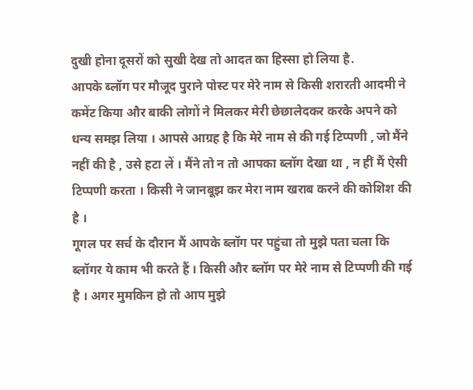दुखी होना दूसरों को सुखी देख तो आदत का हिस्सा हो लिया है.
आपके ब्लॉग पर मौजूद पुराने पोस्ट पर मेरे नाम से किसी शरारती आदमी ने कमेंट किया और बाकी लोगों ने मिलकर मेरी छेछालेदकर करके अपने को धन्य समझ लिया । आपसे आग्रह है कि मेरे नाम से की गई टिप्पणी , जो मैंने नहीं की है , उसे हटा लें । मैंने तो न तो आपका ब्लॉग देखा था , न हीं मैं ऐसी टिप्पणी करता । किसी ने जानबूझ कर मेरा नाम खराब करने की कोशिश की है ।
गूगल पर सर्च के दौरान मैं आपके ब्लॉग पर पहुंचा तो मुझे पता चला कि ब्लॉगर ये काम भी करते हैं । किसी और ब्लॉग पर मेरे नाम से टिप्पणी की गई है । अगर मुमकिन हो तो आप मुझे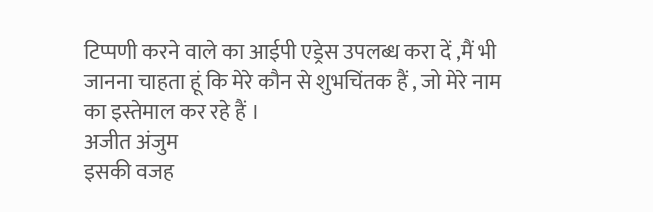टिप्पणी करने वाले का आईपी एड्रेस उपलब्ध करा दें ,मैं भी जानना चाहता हूं कि मेरे कौन से शुभचिंतक हैं , जो मेरे नाम का इस्तेमाल कर रहे हैं ।
अजीत अंजुम
इसकी वजह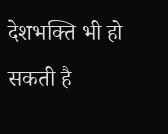देशभक्ति भी हो सकती है